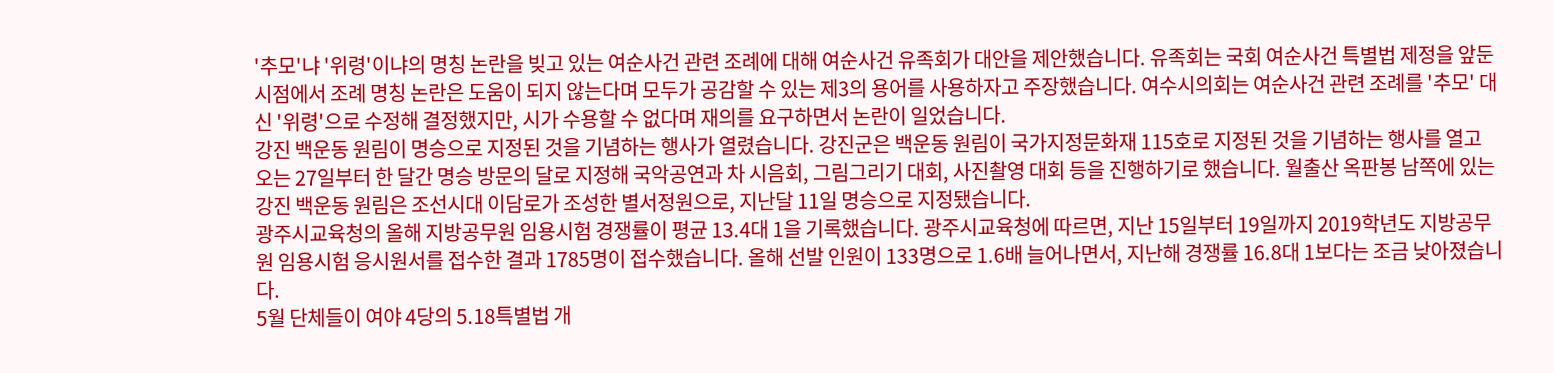'추모'냐 '위령'이냐의 명칭 논란을 빚고 있는 여순사건 관련 조례에 대해 여순사건 유족회가 대안을 제안했습니다. 유족회는 국회 여순사건 특별법 제정을 앞둔 시점에서 조례 명칭 논란은 도움이 되지 않는다며 모두가 공감할 수 있는 제3의 용어를 사용하자고 주장했습니다. 여수시의회는 여순사건 관련 조례를 '추모' 대신 '위령'으로 수정해 결정했지만, 시가 수용할 수 없다며 재의를 요구하면서 논란이 일었습니다.
강진 백운동 원림이 명승으로 지정된 것을 기념하는 행사가 열렸습니다. 강진군은 백운동 원림이 국가지정문화재 115호로 지정된 것을 기념하는 행사를 열고 오는 27일부터 한 달간 명승 방문의 달로 지정해 국악공연과 차 시음회, 그림그리기 대회, 사진촬영 대회 등을 진행하기로 했습니다. 월출산 옥판봉 남쪽에 있는 강진 백운동 원림은 조선시대 이담로가 조성한 별서정원으로, 지난달 11일 명승으로 지정됐습니다.
광주시교육청의 올해 지방공무원 임용시험 경쟁률이 평균 13.4대 1을 기록했습니다. 광주시교육청에 따르면, 지난 15일부터 19일까지 2019학년도 지방공무원 임용시험 응시원서를 접수한 결과 1785명이 접수했습니다. 올해 선발 인원이 133명으로 1.6배 늘어나면서, 지난해 경쟁률 16.8대 1보다는 조금 낮아졌습니다.
5월 단체들이 여야 4당의 5.18특별법 개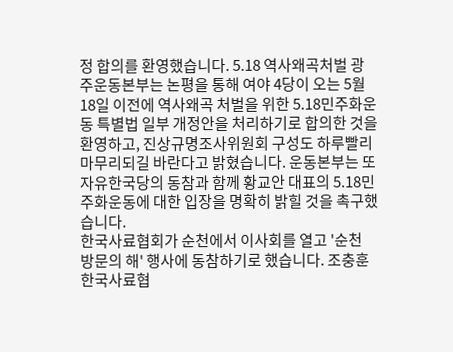정 합의를 환영했습니다. 5.18 역사왜곡처벌 광주운동본부는 논평을 통해 여야 4당이 오는 5월 18일 이전에 역사왜곡 처벌을 위한 5.18민주화운동 특별법 일부 개정안을 처리하기로 합의한 것을 환영하고, 진상규명조사위원회 구성도 하루빨리 마무리되길 바란다고 밝혔습니다. 운동본부는 또 자유한국당의 동참과 함께 황교안 대표의 5.18민주화운동에 대한 입장을 명확히 밝힐 것을 촉구했습니다.
한국사료협회가 순천에서 이사회를 열고 '순천 방문의 해' 행사에 동참하기로 했습니다. 조충훈 한국사료협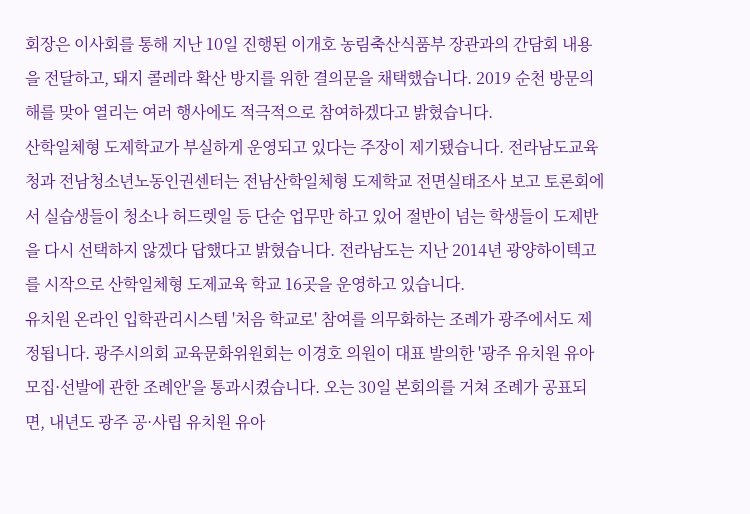회장은 이사회를 통해 지난 10일 진행된 이개호 농림축산식품부 장관과의 간담회 내용을 전달하고, 돼지 콜레라 확산 방지를 위한 결의문을 채택했습니다. 2019 순천 방문의 해를 맞아 열리는 여러 행사에도 적극적으로 참여하겠다고 밝혔습니다.
산학일체형 도제학교가 부실하게 운영되고 있다는 주장이 제기됐습니다. 전라남도교육청과 전남청소년노동인권센터는 전남산학일체형 도제학교 전면실태조사 보고 토론회에서 실습생들이 청소나 허드렛일 등 단순 업무만 하고 있어 절반이 넘는 학생들이 도제반을 다시 선택하지 않겠다 답했다고 밝혔습니다. 전라남도는 지난 2014년 광양하이텍고를 시작으로 산학일체형 도제교육 학교 16곳을 운영하고 있습니다.
유치원 온라인 입학관리시스템 '처음 학교로' 참여를 의무화하는 조례가 광주에서도 제정됩니다. 광주시의회 교육문화위원회는 이경호 의원이 대표 발의한 '광주 유치원 유아 모집·선발에 관한 조례안'을 통과시켰습니다. 오는 30일 본회의를 거쳐 조례가 공표되면, 내년도 광주 공·사립 유치원 유아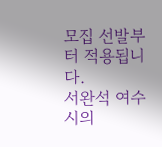모집 선발부터 적용됩니다.
서완석 여수시의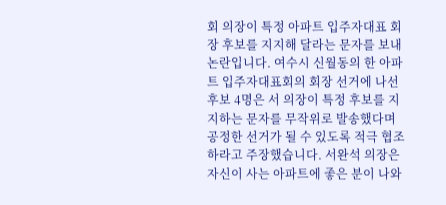회 의장이 특정 아파트 입주자대표 회장 후보를 지지해 달라는 문자를 보내 논란입니다. 여수시 신월동의 한 아파트 입주자대표회의 회장 선거에 나선 후보 4명은 서 의장이 특정 후보를 지지하는 문자를 무작위로 발송했다며 공정한 선거가 될 수 있도록 적극 협조하라고 주장했습니다. 서완석 의장은 자신이 사는 아파트에 좋은 분이 나와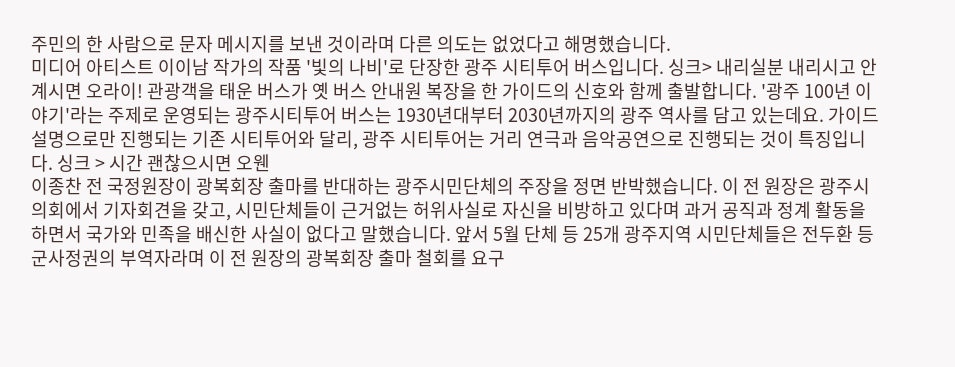주민의 한 사람으로 문자 메시지를 보낸 것이라며 다른 의도는 없었다고 해명했습니다.
미디어 아티스트 이이남 작가의 작품 '빛의 나비'로 단장한 광주 시티투어 버스입니다. 싱크> 내리실분 내리시고 안계시면 오라이! 관광객을 태운 버스가 옛 버스 안내원 복장을 한 가이드의 신호와 함께 출발합니다. '광주 100년 이야기'라는 주제로 운영되는 광주시티투어 버스는 1930년대부터 2030년까지의 광주 역사를 담고 있는데요. 가이드 설명으로만 진행되는 기존 시티투어와 달리, 광주 시티투어는 거리 연극과 음악공연으로 진행되는 것이 특징입니다. 싱크 > 시간 괜찮으시면 오웬
이종찬 전 국정원장이 광복회장 출마를 반대하는 광주시민단체의 주장을 정면 반박했습니다. 이 전 원장은 광주시의회에서 기자회견을 갖고, 시민단체들이 근거없는 허위사실로 자신을 비방하고 있다며 과거 공직과 정계 활동을 하면서 국가와 민족을 배신한 사실이 없다고 말했습니다. 앞서 5월 단체 등 25개 광주지역 시민단체들은 전두환 등 군사정권의 부역자라며 이 전 원장의 광복회장 출마 철회를 요구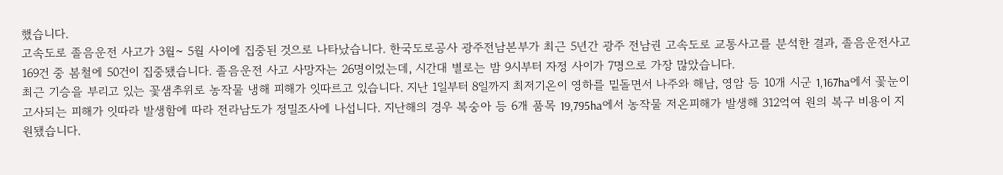했습니다.
고속도로 졸음운전 사고가 3월~ 5월 사이에 집중된 것으로 나타났습니다. 한국도로공사 광주전남본부가 최근 5년간 광주 전남권 고속도로 교통사고를 분석한 결과, 졸음운전사고 169건 중 봄철에 50건이 집중됐습니다. 졸음운전 사고 사망자는 26명이었는데, 시간대 별로는 밤 9시부터 자정 사이가 7명으로 가장 많았습니다.
최근 기승을 부리고 있는 꽃샘추위로 농작물 냉해 피해가 잇따르고 있습니다. 지난 1일부터 8일까지 최저기온이 영하를 밑돌면서 나주와 해남, 영암 등 10개 시군 1,167ha에서 꽃눈이 고사되는 피해가 잇따라 발생함에 따라 전라남도가 정밀조사에 나섭니다. 지난해의 경우 복숭아 등 6개 품목 19,795ha에서 농작물 저온피해가 발생해 312억여 원의 복구 비용이 지원됐습니다.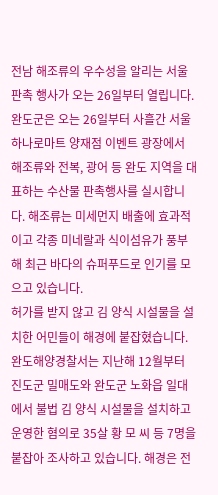전남 해조류의 우수성을 알리는 서울 판촉 행사가 오는 26일부터 열립니다. 완도군은 오는 26일부터 사흘간 서울 하나로마트 양재점 이벤트 광장에서 해조류와 전복, 광어 등 완도 지역을 대표하는 수산물 판촉행사를 실시합니다. 해조류는 미세먼지 배출에 효과적이고 각종 미네랄과 식이섬유가 풍부해 최근 바다의 슈퍼푸드로 인기를 모으고 있습니다.
허가를 받지 않고 김 양식 시설물을 설치한 어민들이 해경에 붙잡혔습니다. 완도해양경찰서는 지난해 12월부터 진도군 밀매도와 완도군 노화읍 일대에서 불법 김 양식 시설물을 설치하고 운영한 혐의로 35살 황 모 씨 등 7명을 붙잡아 조사하고 있습니다. 해경은 전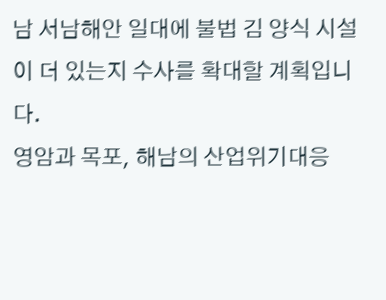남 서남해안 일대에 불법 김 양식 시설이 더 있는지 수사를 확대할 계획입니다.
영암과 목포, 해남의 산업위기대응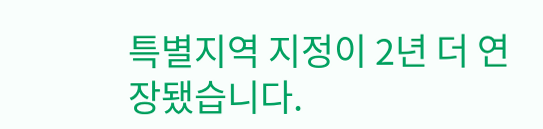특별지역 지정이 2년 더 연장됐습니다.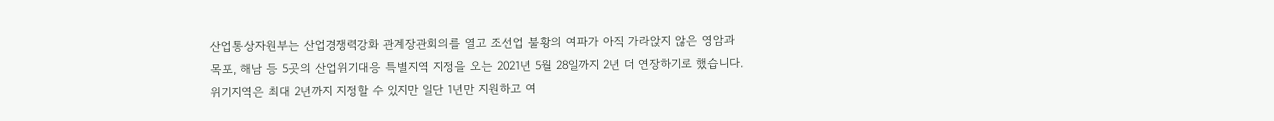산업통상자원부는 산업경쟁력강화 관계장관회의를 열고 조선업 불황의 여파가 아직 가라앉지 않은 영암과 목포, 해남 등 5곳의 산업위기대응 특별지역 지정을 오는 2021년 5월 28일까지 2년 더 연장하기로 했습니다. 위기지역은 최대 2년까지 지정할 수 있지만 일단 1년만 지원하고 여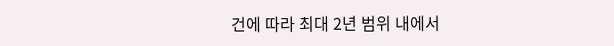건에 따라 최대 2년 범위 내에서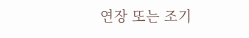연장 또는 조기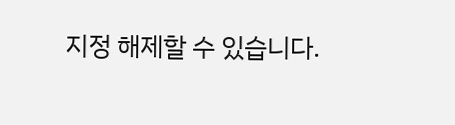지정 해제할 수 있습니다.